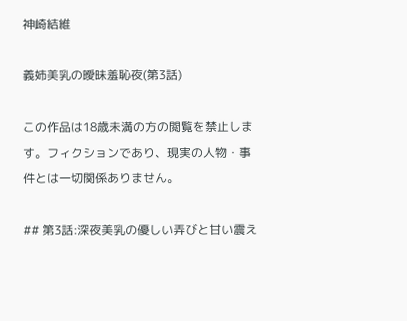神崎結維

義姉美乳の曖昧羞恥夜(第3話)

この作品は18歳未満の方の閲覧を禁止します。フィクションであり、現実の人物・事件とは一切関係ありません。

## 第3話:深夜美乳の優しい弄びと甘い震え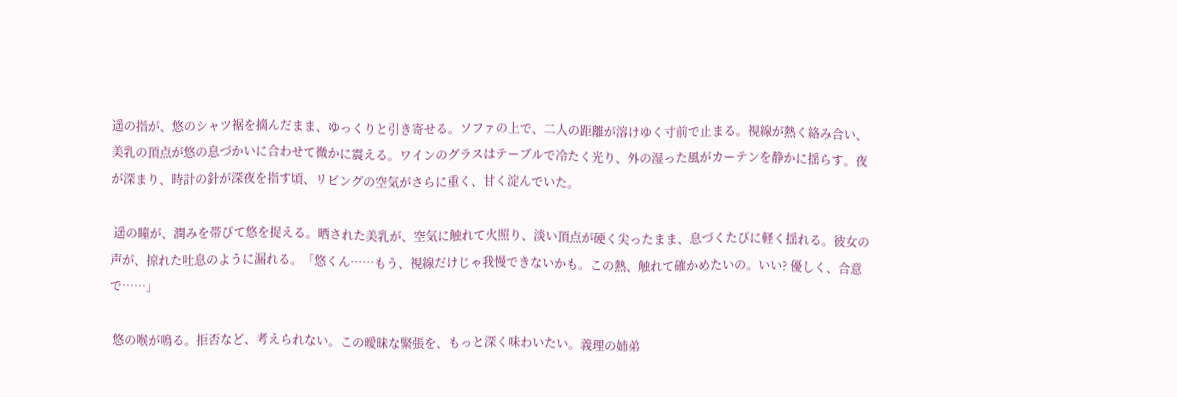遥の指が、悠のシャツ裾を摘んだまま、ゆっくりと引き寄せる。ソファの上で、二人の距離が溶けゆく寸前で止まる。視線が熱く絡み合い、美乳の頂点が悠の息づかいに合わせて微かに震える。ワインのグラスはテーブルで冷たく光り、外の湿った風がカーテンを静かに揺らす。夜が深まり、時計の針が深夜を指す頃、リビングの空気がさらに重く、甘く淀んでいた。

 遥の瞳が、潤みを帯びて悠を捉える。晒された美乳が、空気に触れて火照り、淡い頂点が硬く尖ったまま、息づくたびに軽く揺れる。彼女の声が、掠れた吐息のように漏れる。「悠くん……もう、視線だけじゃ我慢できないかも。この熱、触れて確かめたいの。いい? 優しく、合意で……」

 悠の喉が鳴る。拒否など、考えられない。この曖昧な緊張を、もっと深く味わいたい。義理の姉弟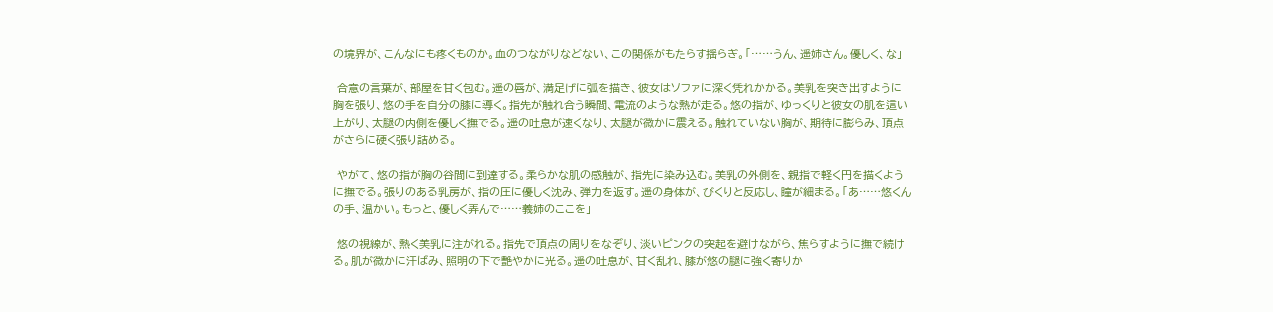の境界が、こんなにも疼くものか。血のつながりなどない、この関係がもたらす揺らぎ。「……うん、遥姉さん。優しく、な」

 合意の言葉が、部屋を甘く包む。遥の唇が、満足げに弧を描き、彼女はソファに深く凭れかかる。美乳を突き出すように胸を張り、悠の手を自分の膝に導く。指先が触れ合う瞬間、電流のような熱が走る。悠の指が、ゆっくりと彼女の肌を這い上がり、太腿の内側を優しく撫でる。遥の吐息が速くなり、太腿が微かに震える。触れていない胸が、期待に膨らみ、頂点がさらに硬く張り詰める。

 やがて、悠の指が胸の谷間に到達する。柔らかな肌の感触が、指先に染み込む。美乳の外側を、親指で軽く円を描くように撫でる。張りのある乳房が、指の圧に優しく沈み、弾力を返す。遥の身体が、びくりと反応し、瞳が細まる。「あ……悠くんの手、温かい。もっと、優しく弄んで……義姉のここを」

 悠の視線が、熱く美乳に注がれる。指先で頂点の周りをなぞり、淡いピンクの突起を避けながら、焦らすように撫で続ける。肌が微かに汗ばみ、照明の下で艶やかに光る。遥の吐息が、甘く乱れ、膝が悠の腿に強く寄りか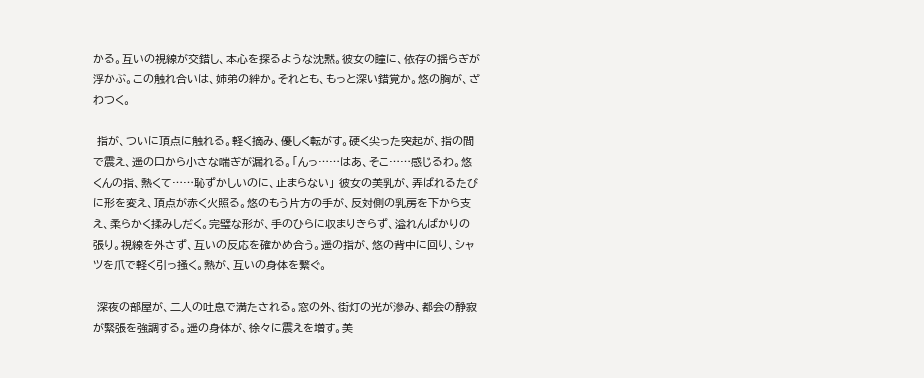かる。互いの視線が交錯し、本心を探るような沈黙。彼女の瞳に、依存の揺らぎが浮かぶ。この触れ合いは、姉弟の絆か。それとも、もっと深い錯覚か。悠の胸が、ざわつく。

 指が、ついに頂点に触れる。軽く摘み、優しく転がす。硬く尖った突起が、指の間で震え、遥の口から小さな喘ぎが漏れる。「んっ……はあ、そこ……感じるわ。悠くんの指、熱くて……恥ずかしいのに、止まらない」 彼女の美乳が、弄ばれるたびに形を変え、頂点が赤く火照る。悠のもう片方の手が、反対側の乳房を下から支え、柔らかく揉みしだく。完璧な形が、手のひらに収まりきらず、溢れんばかりの張り。視線を外さず、互いの反応を確かめ合う。遥の指が、悠の背中に回り、シャツを爪で軽く引っ掻く。熱が、互いの身体を繋ぐ。

 深夜の部屋が、二人の吐息で満たされる。窓の外、街灯の光が滲み、都会の静寂が緊張を強調する。遥の身体が、徐々に震えを増す。美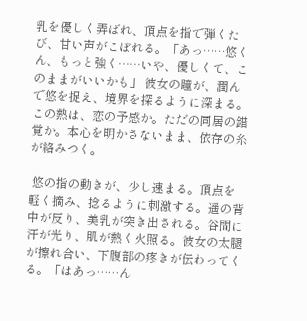乳を優しく弄ばれ、頂点を指で弾くたび、甘い声がこぼれる。「あっ……悠くん、もっと強く……いや、優しくて、このままがいいかも」 彼女の瞳が、潤んで悠を捉え、境界を探るように深まる。この熱は、恋の予感か。ただの同居の錯覚か。本心を明かさないまま、依存の糸が絡みつく。

 悠の指の動きが、少し速まる。頂点を軽く摘み、捻るように刺激する。遥の背中が反り、美乳が突き出される。谷間に汗が光り、肌が熱く火照る。彼女の太腿が擦れ合い、下腹部の疼きが伝わってくる。「はあっ……ん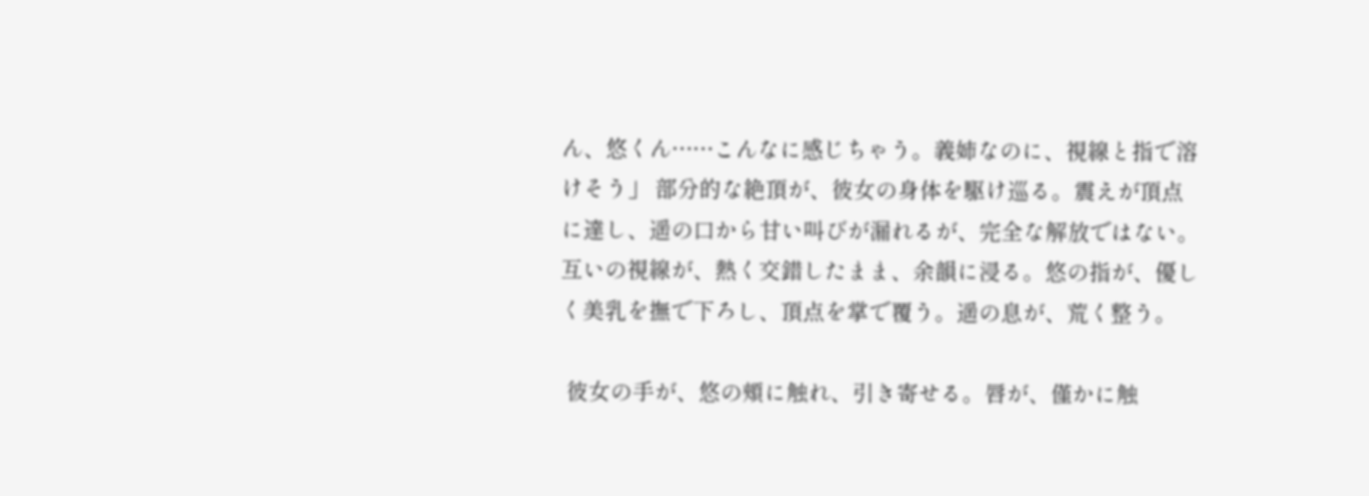ん、悠くん……こんなに感じちゃう。義姉なのに、視線と指で溶けそう」 部分的な絶頂が、彼女の身体を駆け巡る。震えが頂点に達し、遥の口から甘い叫びが漏れるが、完全な解放ではない。互いの視線が、熱く交錯したまま、余韻に浸る。悠の指が、優しく美乳を撫で下ろし、頂点を掌で覆う。遥の息が、荒く整う。

 彼女の手が、悠の頰に触れ、引き寄せる。唇が、僅かに触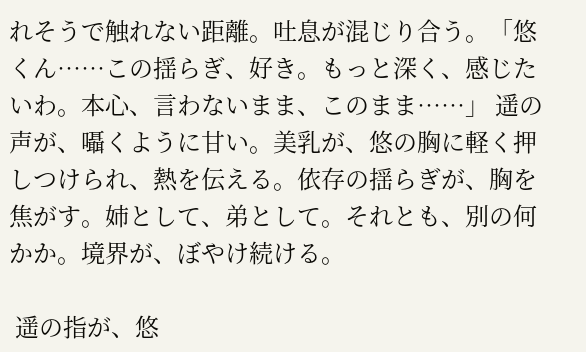れそうで触れない距離。吐息が混じり合う。「悠くん……この揺らぎ、好き。もっと深く、感じたいわ。本心、言わないまま、このまま……」 遥の声が、囁くように甘い。美乳が、悠の胸に軽く押しつけられ、熱を伝える。依存の揺らぎが、胸を焦がす。姉として、弟として。それとも、別の何かか。境界が、ぼやけ続ける。

 遥の指が、悠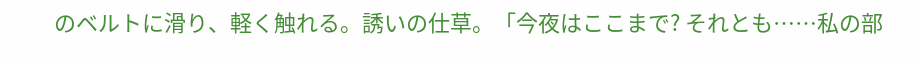のベルトに滑り、軽く触れる。誘いの仕草。「今夜はここまで? それとも……私の部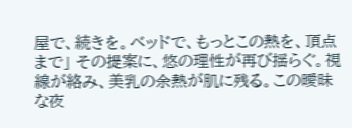屋で、続きを。ベッドで、もっとこの熱を、頂点まで」 その提案に、悠の理性が再び揺らぐ。視線が絡み、美乳の余熱が肌に残る。この曖昧な夜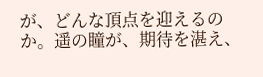が、どんな頂点を迎えるのか。遥の瞳が、期待を湛え、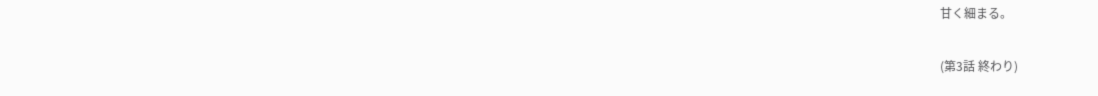甘く細まる。

(第3話 終わり)